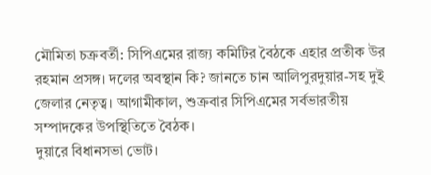মৌমিতা চক্রবর্তী: সিপিএমের রাজ্য কমিটির বৈঠকে এহার প্রতীক উর রহমান প্রসঙ্গ। দলের অবস্থান কি? জানতে চান আলিপুরদুয়ার-সহ দুই জেলার নেতৃত্ব। আগামীকাল, শুক্রবার সিপিএমের সর্বভারতীয় সম্পাদকের উপস্থিতিতে বৈঠক।
দুয়ারে বিধানসভা ভোট।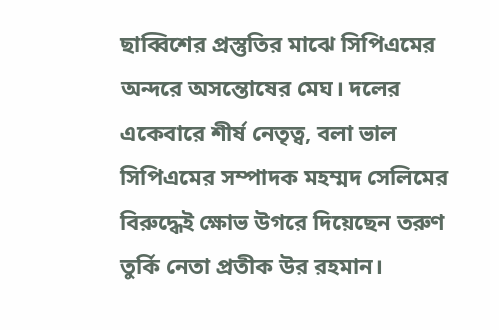ছাব্বিশের প্রস্তুতির মাঝে সিপিএমের অন্দরে অসন্তোষের মেঘ। দলের একেবারে শীর্ষ নেতৃত্ব, বলা ভাল সিপিএমের সম্পাদক মহম্মদ সেলিমের বিরুদ্ধেই ক্ষোভ উগরে দিয়েছেন তরুণ তুর্কি নেতা প্রতীক উর রহমান।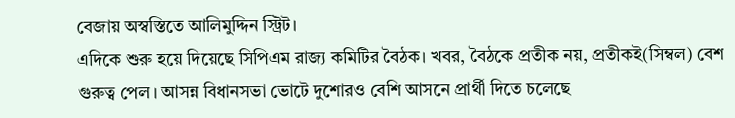বেজায় অস্বস্তিতে আলিমুদ্দিন স্ট্রিট।
এদিকে শুরু হয়ে দিয়েছে সিপিএম রাজ্য কমিটির বৈঠক। খবর, বৈঠকে প্রতীক নয়, প্রতীকই(সিম্বল) বেশ গুরুত্ব পেল। আসন্ন বিধানসভা ভোটে দুশোরও বেশি আসনে প্রার্থী দিতে চলেছে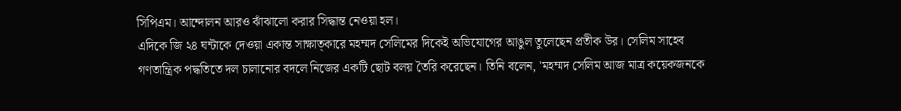সিপিএম। আন্দোলন আরও ঝাঁঝালো করার সিদ্ধান্ত নেওয়া হল।
এদিকে জি ২৪ ঘন্টাকে দেওয়া একান্ত সাক্ষাত্কারে মহম্মদ সেলিমের দিকেই অভিযোগের আঙুল তুলেছেন প্রতীক উর। সেলিম সাহেব গণতান্ত্রিক পদ্ধতিতে দল চালানোর বদলে নিজের একটি ছোট বলয় তৈরি করেছেন। তিনি বলেন, 'মহম্মদ সেলিম আজ মাত্র কয়েকজনকে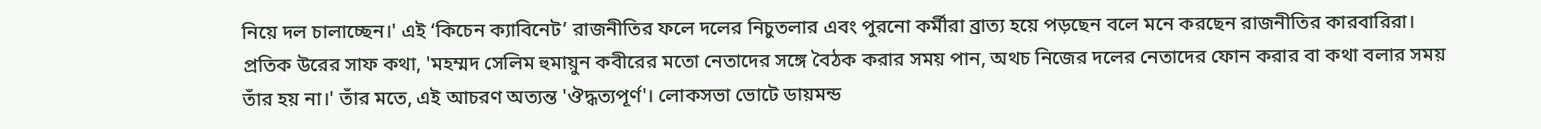নিয়ে দল চালাচ্ছেন।' এই ‘কিচেন ক্যাবিনেট’ রাজনীতির ফলে দলের নিচুতলার এবং পুরনো কর্মীরা ব্রাত্য হয়ে পড়ছেন বলে মনে করছেন রাজনীতির কারবারিরা।
প্রতিক উরের সাফ কথা, 'মহম্মদ সেলিম হুমায়ুন কবীরের মতো নেতাদের সঙ্গে বৈঠক করার সময় পান, অথচ নিজের দলের নেতাদের ফোন করার বা কথা বলার সময় তাঁর হয় না।' তাঁর মতে, এই আচরণ অত্যন্ত 'ঔদ্ধত্যপূর্ণ'। লোকসভা ভোটে ডায়মন্ড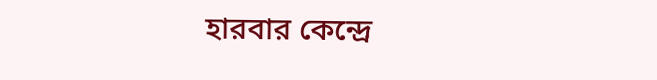হারবার কেন্দ্রে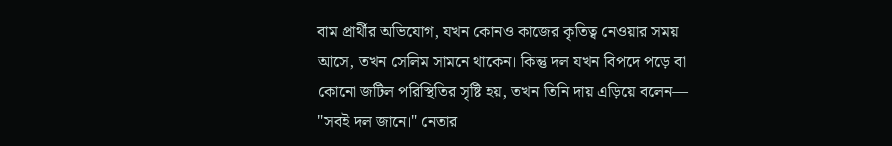বাম প্রার্থীর অভিযোগ, যখন কোনও কাজের কৃতিত্ব নেওয়ার সময় আসে, তখন সেলিম সামনে থাকেন। কিন্তু দল যখন বিপদে পড়ে বা কোনো জটিল পরিস্থিতির সৃষ্টি হয়, তখন তিনি দায় এড়িয়ে বলেন— "সবই দল জানে।" নেতার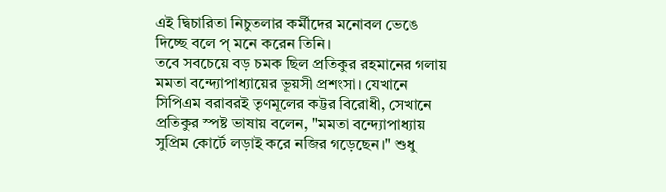এই দ্বিচারিতা নিচুতলার কর্মীদের মনোবল ভেঙে দিচ্ছে বলে প্ মনে করেন তিনি।
তবে সবচেয়ে বড় চমক ছিল প্রতিকুর রহমানের গলায় মমতা বন্দ্যোপাধ্যায়ের ভূয়সী প্রশংসা। যেখানে সিপিএম বরাবরই তৃণমূলের কট্টর বিরোধী, সেখানে প্রতিকুর স্পষ্ট ভাষায় বলেন, "মমতা বন্দ্যোপাধ্যায় সুপ্রিম কোর্টে লড়াই করে নজির গড়েছেন।" শুধু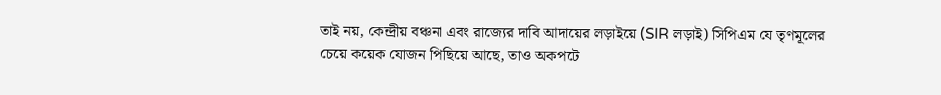তাই নয়, কেন্দ্রীয় বঞ্চনা এবং রাজ্যের দাবি আদায়ের লড়াইয়ে (SIR লড়াই) সিপিএম যে তৃণমূলের চেয়ে কয়েক যোজন পিছিয়ে আছে, তাও অকপটে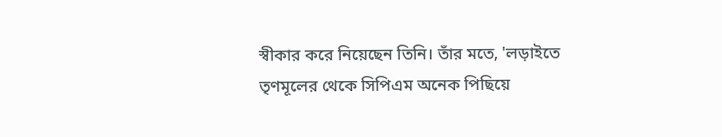স্বীকার করে নিয়েছেন তিনি। তাঁর মতে, 'লড়াইতে তৃণমূলের থেকে সিপিএম অনেক পিছিয়ে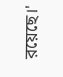রয়েছে।'